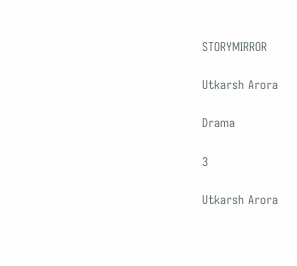STORYMIRROR

Utkarsh Arora

Drama

3

Utkarsh Arora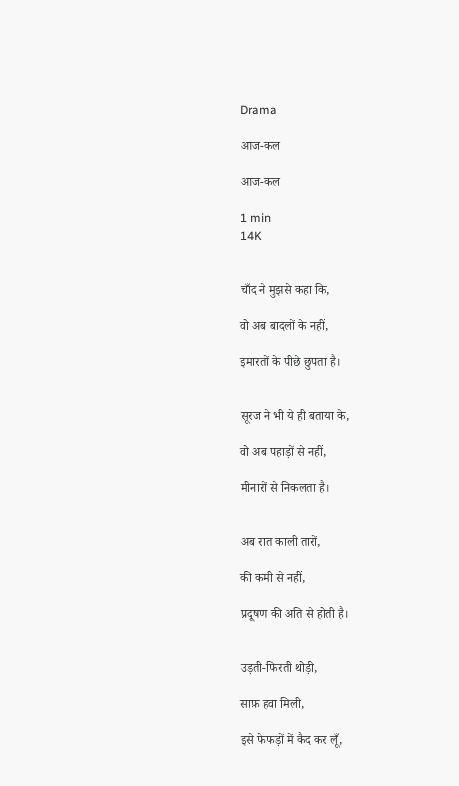Drama

आज-कल

आज-कल

1 min
14K


चाँद ने मुझसे कहा कि,

वो अब बादलों के नहीं,

इमारतों के पीछे छुपता है।


सूरज ने भी ये ही बताया के,

वो अब पहाड़ों से नहीं,

मीनारों से निकलता है।


अब रात काली तारों,

की कमी से नहीं,

प्रदूषण की अति से होती है।


उड़ती-फिरती थोड़ी,

साफ़ हवा मिली,

इसे फेफड़ों में कैद कर लूँ,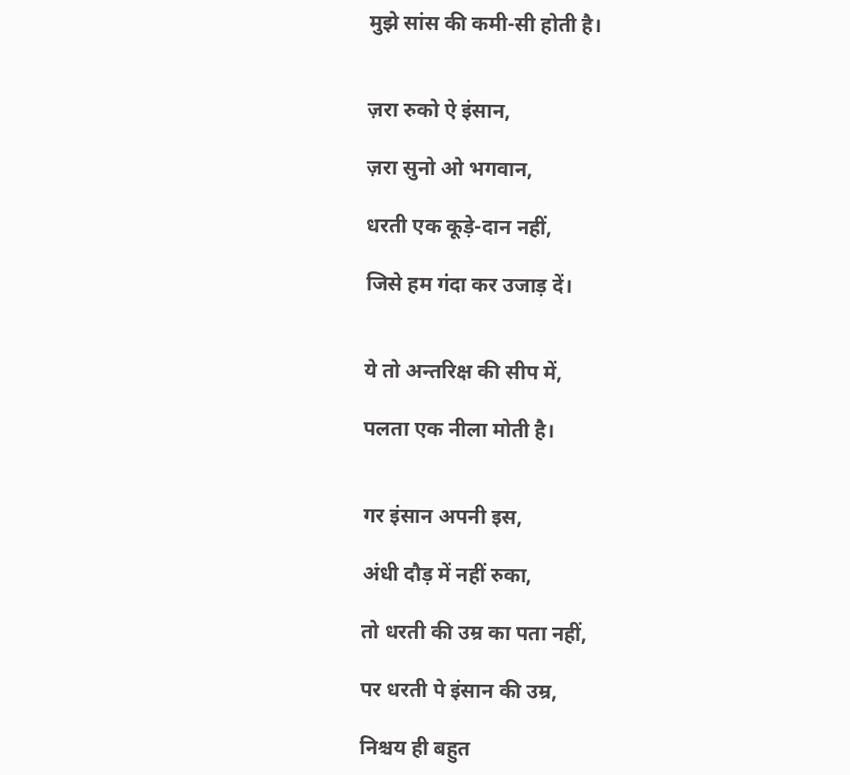मुझे सांस की कमी-सी होती है।


ज़रा रुको ऐ इंसान,

ज़रा सुनो ओ भगवान,

धरती एक कूड़े-दान नहीं,

जिसे हम गंदा कर उजाड़ दें।


ये तो अन्तरिक्ष की सीप में,

पलता एक नीला मोती है।


गर इंसान अपनी इस,

अंधी दौड़ में नहीं रुका,

तो धरती की उम्र का पता नहीं,

पर धरती पे इंसान की उम्र,

निश्चय ही बहुत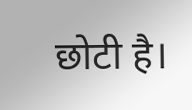छोटी है।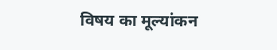विषय का मूल्यांकन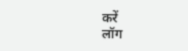करें
लॉग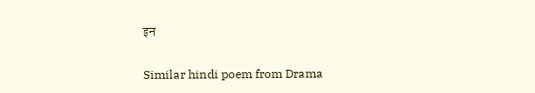इन

Similar hindi poem from Drama